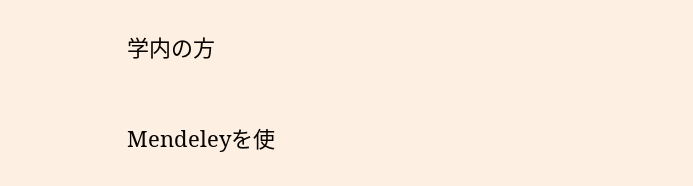学内の方


Mendeleyを使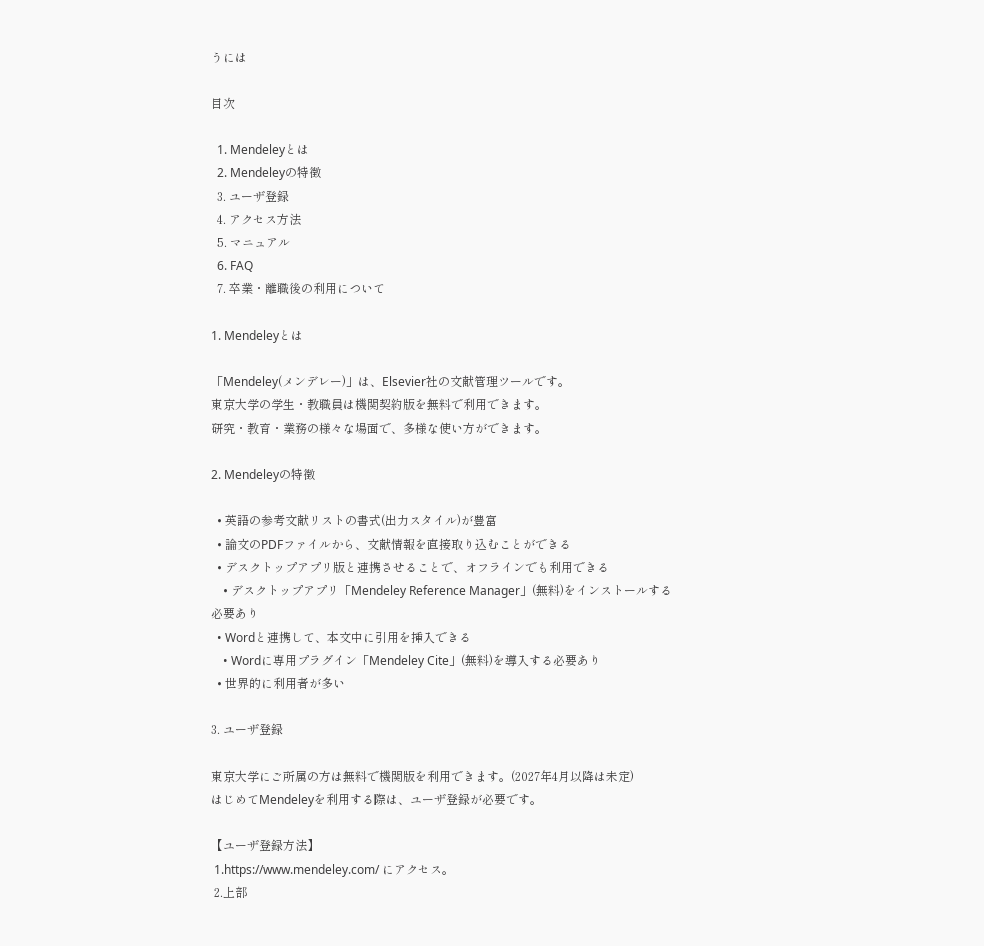うには

目次

  1. Mendeleyとは
  2. Mendeleyの特徴
  3. ユーザ登録
  4. アクセス方法
  5. マニュアル
  6. FAQ
  7. 卒業・離職後の利用について

1. Mendeleyとは

「Mendeley(メンデレー)」は、Elsevier社の文献管理ツールです。
東京大学の学生・教職員は機関契約版を無料で利用できます。
研究・教育・業務の様々な場面で、多様な使い方ができます。

2. Mendeleyの特徴

  • 英語の参考文献リストの書式(出力スタイル)が豊富
  • 論文のPDFファイルから、文献情報を直接取り込むことができる
  • デスクトップアプリ版と連携させることで、オフラインでも利用できる
    • デスクトップアプリ「Mendeley Reference Manager」(無料)をインストールする必要あり
  • Wordと連携して、本文中に引用を挿入できる
    • Wordに専用プラグイン「Mendeley Cite」(無料)を導入する必要あり
  • 世界的に利用者が多い

3. ユーザ登録

東京大学にご所属の方は無料で機関版を利用できます。(2027年4月以降は未定)
はじめてMendeleyを利用する際は、ユーザ登録が必要です。

【ユーザ登録方法】
 1.https://www.mendeley.com/ にアクセス。
 2.上部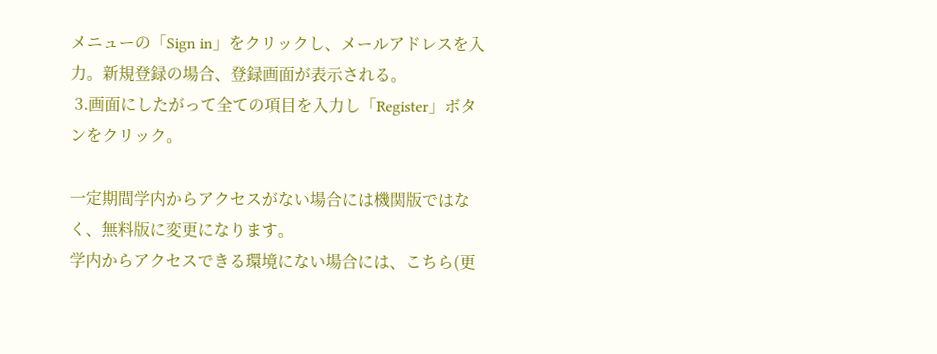メニューの「Sign in」をクリックし、メールアドレスを入力。新規登録の場合、登録画面が表示される。
 3.画面にしたがって全ての項目を入力し「Register」ボタンをクリック。

一定期間学内からアクセスがない場合には機関版ではなく、無料版に変更になります。
学内からアクセスできる環境にない場合には、こちら(更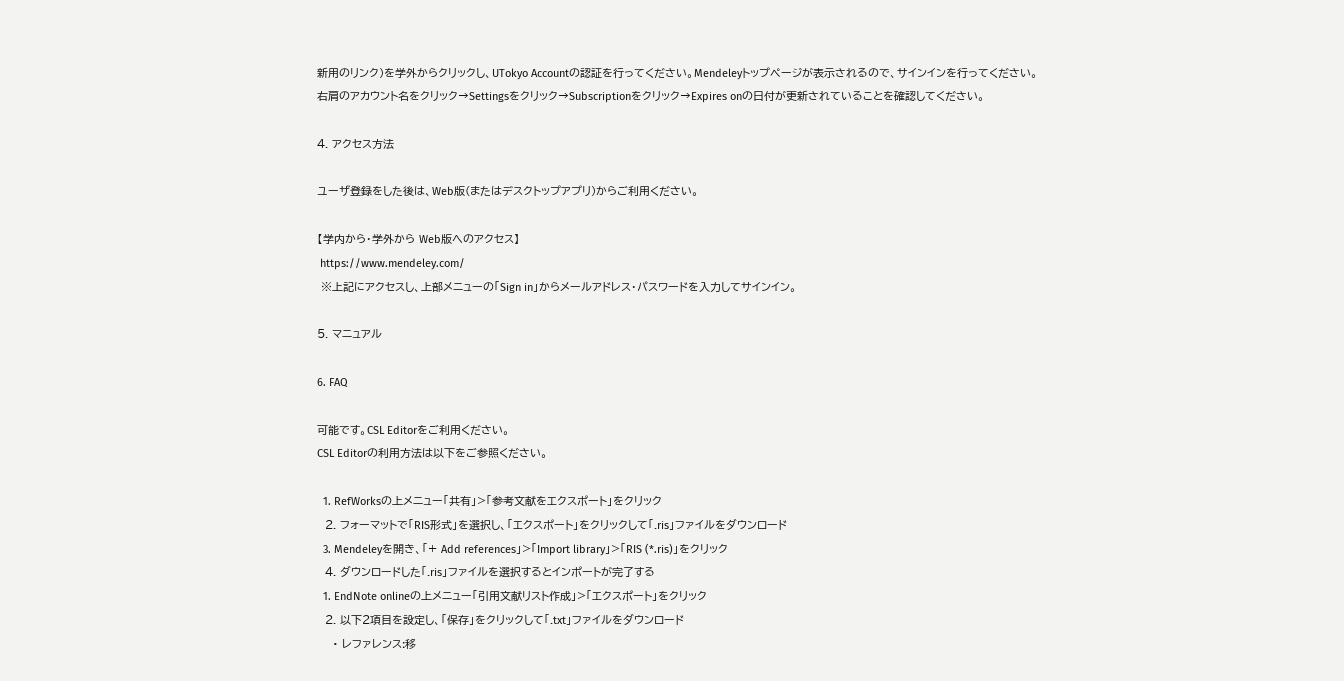新用のリンク)を学外からクリックし、UTokyo Accountの認証を行ってください。Mendeleyトップページが表示されるので、サインインを行ってください。
右肩のアカウント名をクリック→Settingsをクリック→Subscriptionをクリック→Expires onの日付が更新されていることを確認してください。

4. アクセス方法

ユーザ登録をした後は、Web版(またはデスクトップアプリ)からご利用ください。

【学内から・学外から Web版へのアクセス】
 https://www.mendeley.com/
 ※上記にアクセスし、上部メニューの「Sign in」からメールアドレス・パスワードを入力してサインイン。

5. マニュアル

6. FAQ

可能です。CSL Editorをご利用ください。
CSL Editorの利用方法は以下をご参照ください。

  1. RefWorksの上メニュー「共有」>「参考文献をエクスポート」をクリック
  2. フォーマットで「RIS形式」を選択し、「エクスポート」をクリックして「.ris」ファイルをダウンロード
  3. Mendeleyを開き、「+ Add references」>「Import library」>「RIS (*.ris)」をクリック
  4. ダウンロードした「.ris」ファイルを選択するとインポートが完了する
  1. EndNote onlineの上メニュー「引用文献リスト作成」>「エクスポート」をクリック
  2. 以下2項目を設定し、「保存」をクリックして「.txt」ファイルをダウンロード
    • レファレンス:移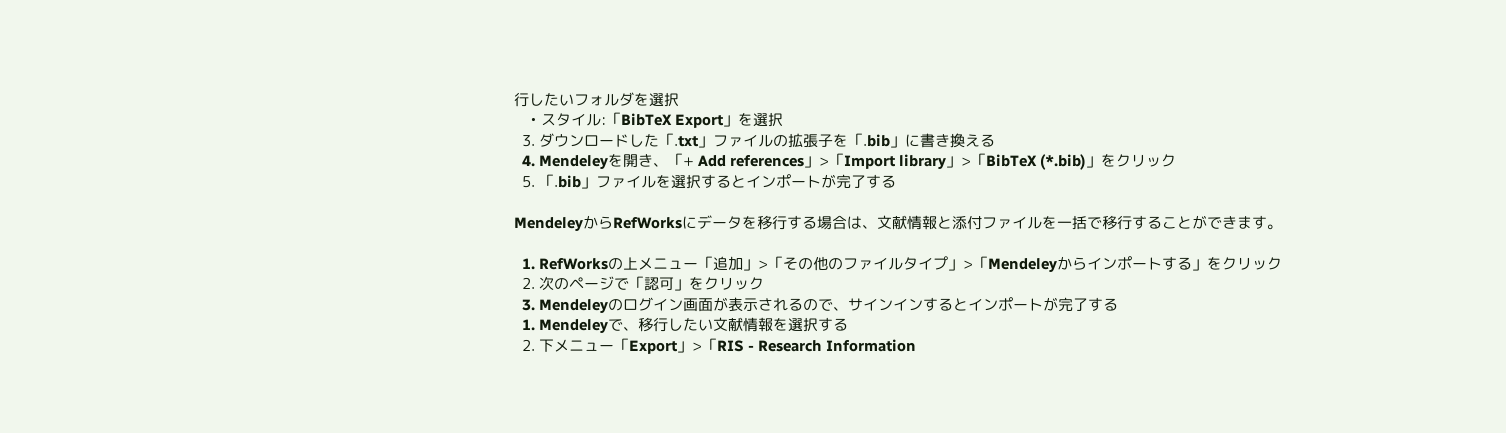行したいフォルダを選択
    • スタイル:「BibTeX Export」を選択
  3. ダウンロードした「.txt」ファイルの拡張子を「.bib」に書き換える
  4. Mendeleyを開き、「+ Add references」>「Import library」>「BibTeX (*.bib)」をクリック
  5. 「.bib」ファイルを選択するとインポートが完了する

MendeleyからRefWorksにデータを移行する場合は、文献情報と添付ファイルを一括で移行することができます。

  1. RefWorksの上メニュー「追加」>「その他のファイルタイプ」>「Mendeleyからインポートする」をクリック
  2. 次のページで「認可」をクリック
  3. Mendeleyのログイン画面が表示されるので、サインインするとインポートが完了する
  1. Mendeleyで、移行したい文献情報を選択する
  2. 下メニュー「Export」>「RIS - Research Information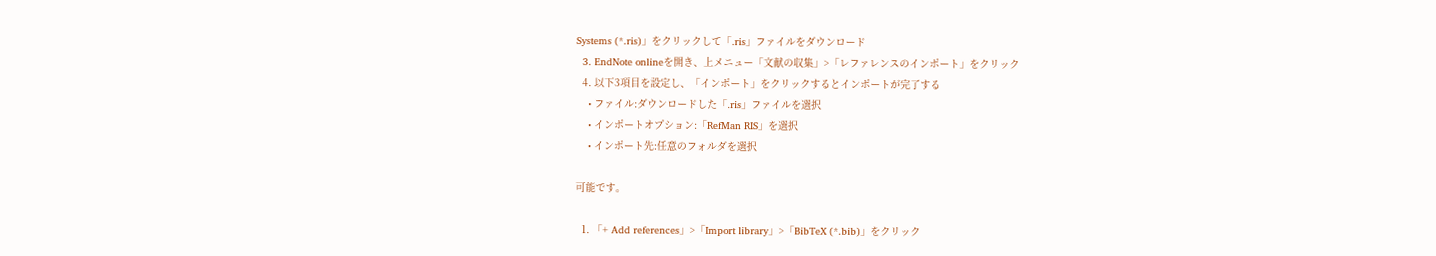Systems (*.ris)」をクリックして「.ris」ファイルをダウンロード
  3. EndNote onlineを開き、上メニュー「文献の収集」>「レファレンスのインポート」をクリック
  4. 以下3項目を設定し、「インポート」をクリックするとインポートが完了する
    • ファイル:ダウンロードした「.ris」ファイルを選択
    • インポートオプション:「RefMan RIS」を選択
    • インポート先:任意のフォルダを選択

可能です。

  1. 「+ Add references」>「Import library」>「BibTeX (*.bib)」をクリック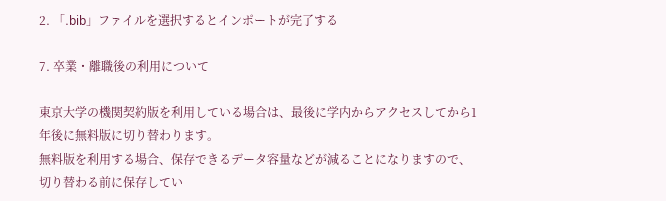2. 「.bib」ファイルを選択するとインポートが完了する

7. 卒業・離職後の利用について

東京大学の機関契約版を利用している場合は、最後に学内からアクセスしてから1年後に無料版に切り替わります。
無料版を利用する場合、保存できるデータ容量などが減ることになりますので、切り替わる前に保存してい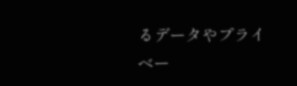るデータやプライベー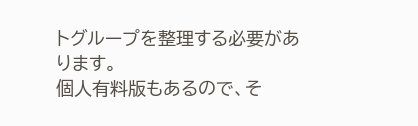トグループを整理する必要があります。
個人有料版もあるので、そ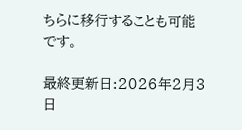ちらに移行することも可能です。

最終更新日:2026年2月3日